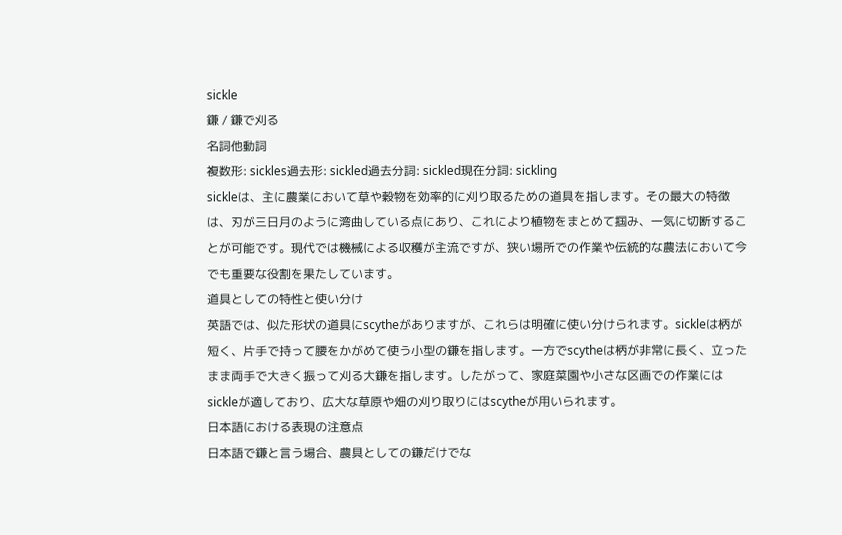sickle
鎌 / 鎌で刈る
名詞他動詞
複数形: sickles過去形: sickled過去分詞: sickled現在分詞: sickling
sickleは、主に農業において草や穀物を効率的に刈り取るための道具を指します。その最大の特徴は、刃が三日月のように湾曲している点にあり、これにより植物をまとめて掴み、一気に切断することが可能です。現代では機械による収穫が主流ですが、狭い場所での作業や伝統的な農法において今でも重要な役割を果たしています。
道具としての特性と使い分け
英語では、似た形状の道具にscytheがありますが、これらは明確に使い分けられます。sickleは柄が短く、片手で持って腰をかがめて使う小型の鎌を指します。一方でscytheは柄が非常に長く、立ったまま両手で大きく振って刈る大鎌を指します。したがって、家庭菜園や小さな区画での作業にはsickleが適しており、広大な草原や畑の刈り取りにはscytheが用いられます。
日本語における表現の注意点
日本語で鎌と言う場合、農具としての鎌だけでな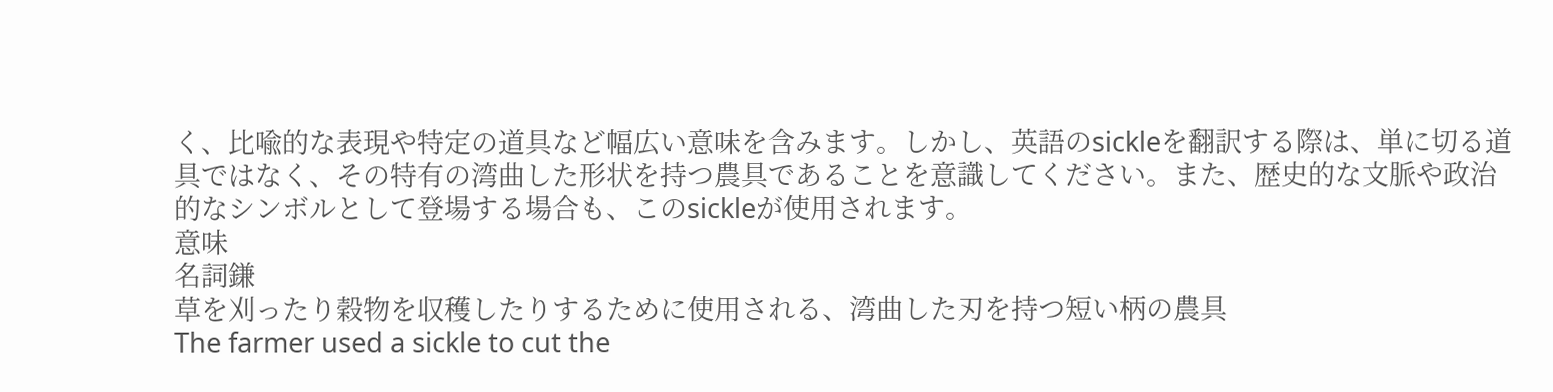く、比喩的な表現や特定の道具など幅広い意味を含みます。しかし、英語のsickleを翻訳する際は、単に切る道具ではなく、その特有の湾曲した形状を持つ農具であることを意識してください。また、歴史的な文脈や政治的なシンボルとして登場する場合も、このsickleが使用されます。
意味
名詞鎌
草を刈ったり穀物を収穫したりするために使用される、湾曲した刃を持つ短い柄の農具
The farmer used a sickle to cut the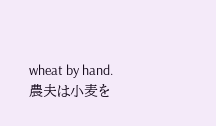wheat by hand.
農夫は小麦を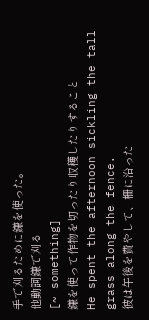手で刈るために鎌を使った。
他動詞鎌で刈る
[~ something]
鎌を使って作物を切ったり収穫したりすること
He spent the afternoon sickling the tall grass along the fence.
彼は午後を費やして、柵に沿った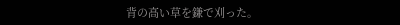背の高い草を鎌で刈った。